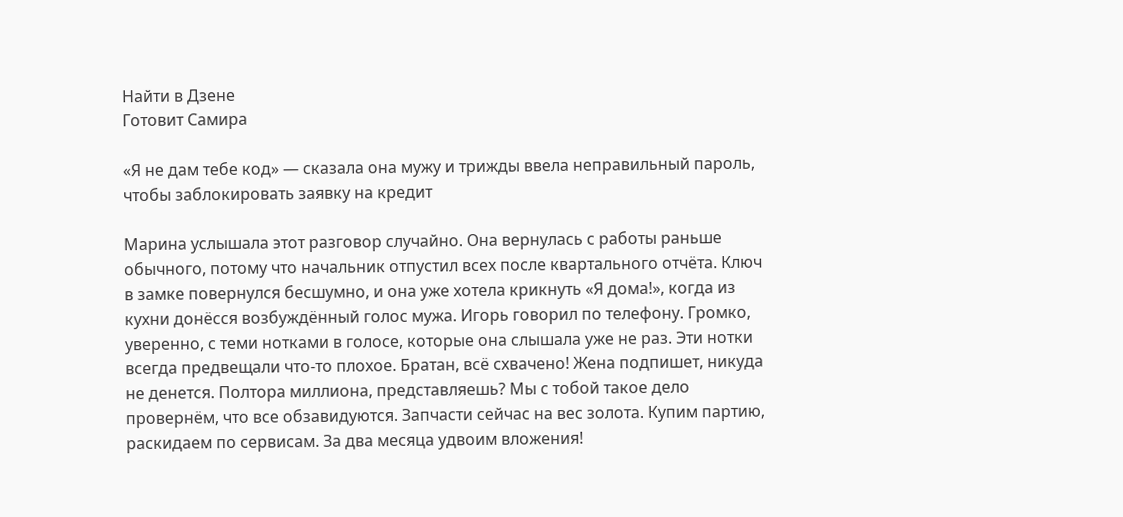Найти в Дзене
Готовит Самира

«Я не дам тебе код» — сказала она мужу и трижды ввела неправильный пароль, чтобы заблокировать заявку на кредит

Марина услышала этот разговор случайно. Она вернулась с работы раньше обычного, потому что начальник отпустил всех после квартального отчёта. Ключ в замке повернулся бесшумно, и она уже хотела крикнуть «Я дома!», когда из кухни донёсся возбуждённый голос мужа. Игорь говорил по телефону. Громко, уверенно, с теми нотками в голосе, которые она слышала уже не раз. Эти нотки всегда предвещали что-то плохое. Братан, всё схвачено! Жена подпишет, никуда не денется. Полтора миллиона, представляешь? Мы с тобой такое дело провернём, что все обзавидуются. Запчасти сейчас на вес золота. Купим партию, раскидаем по сервисам. За два месяца удвоим вложения!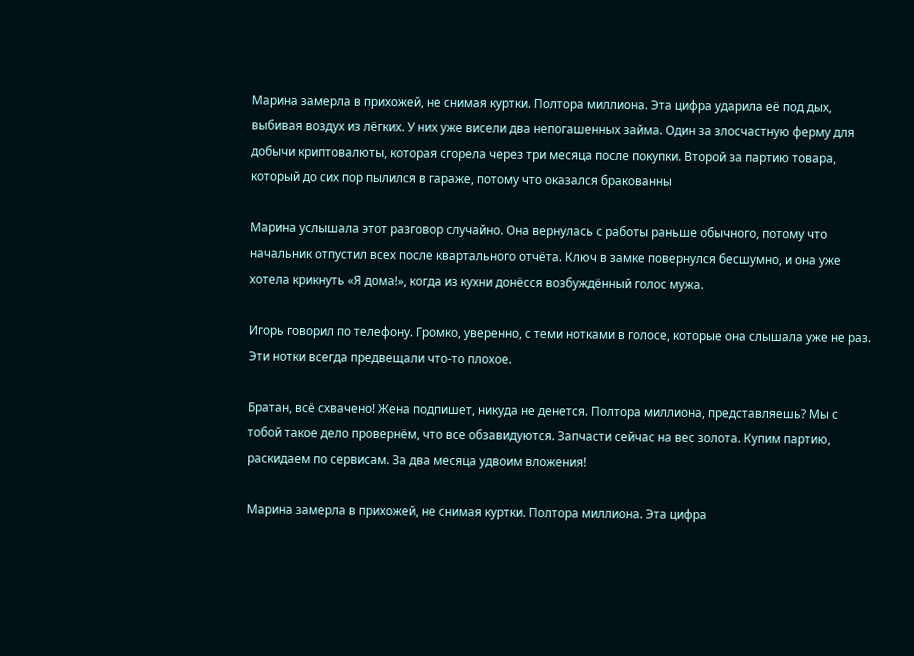Марина замерла в прихожей, не снимая куртки. Полтора миллиона. Эта цифра ударила её под дых, выбивая воздух из лёгких. У них уже висели два непогашенных займа. Один за злосчастную ферму для добычи криптовалюты, которая сгорела через три месяца после покупки. Второй за партию товара, который до сих пор пылился в гараже, потому что оказался бракованны

Марина услышала этот разговор случайно. Она вернулась с работы раньше обычного, потому что начальник отпустил всех после квартального отчёта. Ключ в замке повернулся бесшумно, и она уже хотела крикнуть «Я дома!», когда из кухни донёсся возбуждённый голос мужа.

Игорь говорил по телефону. Громко, уверенно, с теми нотками в голосе, которые она слышала уже не раз. Эти нотки всегда предвещали что-то плохое.

Братан, всё схвачено! Жена подпишет, никуда не денется. Полтора миллиона, представляешь? Мы с тобой такое дело провернём, что все обзавидуются. Запчасти сейчас на вес золота. Купим партию, раскидаем по сервисам. За два месяца удвоим вложения!

Марина замерла в прихожей, не снимая куртки. Полтора миллиона. Эта цифра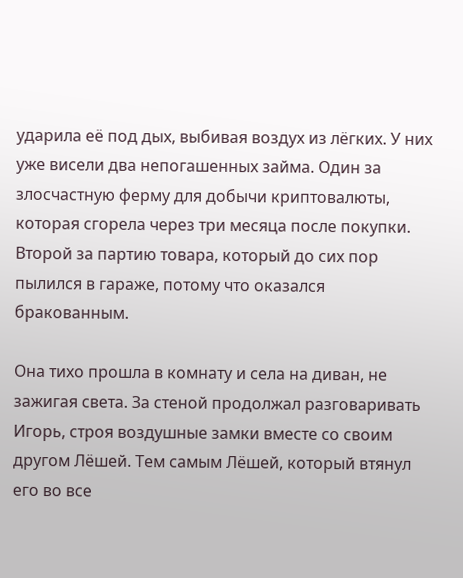ударила её под дых, выбивая воздух из лёгких. У них уже висели два непогашенных займа. Один за злосчастную ферму для добычи криптовалюты, которая сгорела через три месяца после покупки. Второй за партию товара, который до сих пор пылился в гараже, потому что оказался бракованным.

Она тихо прошла в комнату и села на диван, не зажигая света. За стеной продолжал разговаривать Игорь, строя воздушные замки вместе со своим другом Лёшей. Тем самым Лёшей, который втянул его во все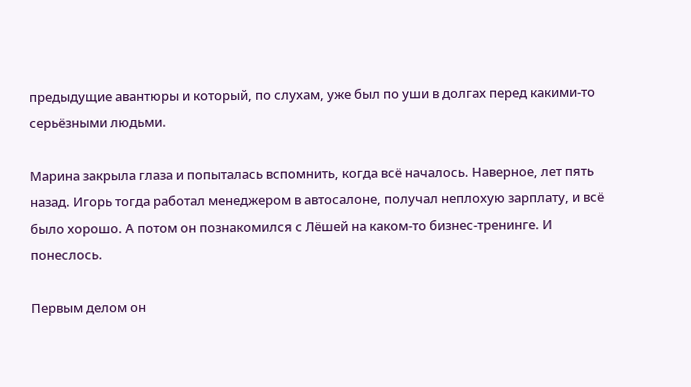предыдущие авантюры и который, по слухам, уже был по уши в долгах перед какими-то серьёзными людьми.

Марина закрыла глаза и попыталась вспомнить, когда всё началось. Наверное, лет пять назад. Игорь тогда работал менеджером в автосалоне, получал неплохую зарплату, и всё было хорошо. А потом он познакомился с Лёшей на каком-то бизнес-тренинге. И понеслось.

Первым делом он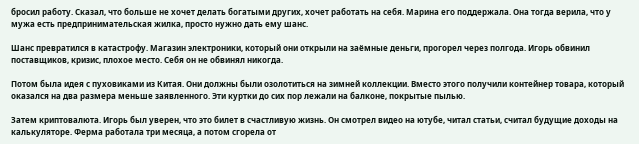бросил работу. Сказал, что больше не хочет делать богатыми других, хочет работать на себя. Марина его поддержала. Она тогда верила, что у мужа есть предпринимательская жилка, просто нужно дать ему шанс.

Шанс превратился в катастрофу. Магазин электроники, который они открыли на заёмные деньги, прогорел через полгода. Игорь обвинил поставщиков, кризис, плохое место. Себя он не обвинял никогда.

Потом была идея с пуховиками из Китая. Они должны были озолотиться на зимней коллекции. Вместо этого получили контейнер товара, который оказался на два размера меньше заявленного. Эти куртки до сих пор лежали на балконе, покрытые пылью.

Затем криптовалюта. Игорь был уверен, что это билет в счастливую жизнь. Он смотрел видео на ютубе, читал статьи, считал будущие доходы на калькуляторе. Ферма работала три месяца, а потом сгорела от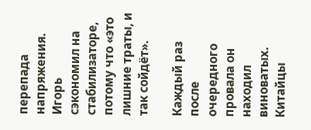перепада напряжения. Игорь сэкономил на стабилизаторе, потому что «это лишние траты, и так сойдёт».

Каждый раз после очередного провала он находил виноватых. Китайцы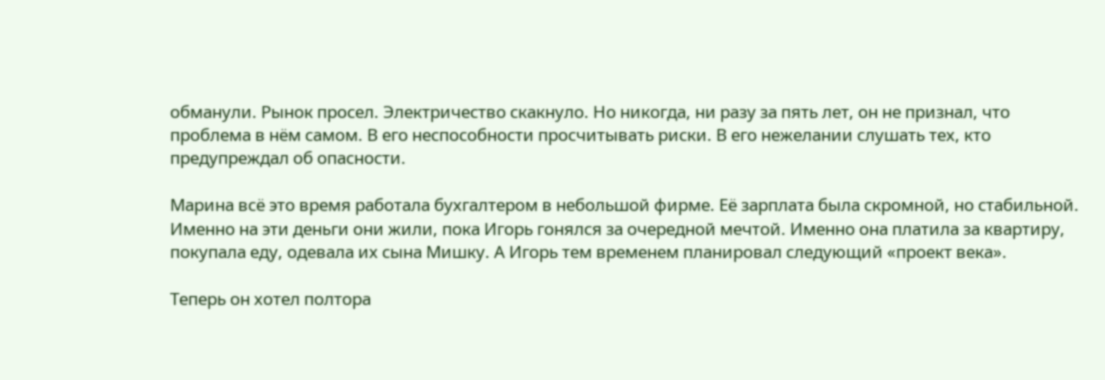обманули. Рынок просел. Электричество скакнуло. Но никогда, ни разу за пять лет, он не признал, что проблема в нём самом. В его неспособности просчитывать риски. В его нежелании слушать тех, кто предупреждал об опасности.

Марина всё это время работала бухгалтером в небольшой фирме. Её зарплата была скромной, но стабильной. Именно на эти деньги они жили, пока Игорь гонялся за очередной мечтой. Именно она платила за квартиру, покупала еду, одевала их сына Мишку. А Игорь тем временем планировал следующий «проект века».

Теперь он хотел полтора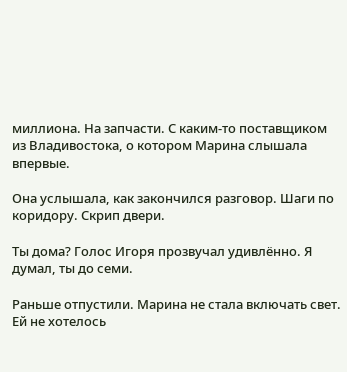миллиона. На запчасти. С каким-то поставщиком из Владивостока, о котором Марина слышала впервые.

Она услышала, как закончился разговор. Шаги по коридору. Скрип двери.

Ты дома? Голос Игоря прозвучал удивлённо. Я думал, ты до семи.

Раньше отпустили. Марина не стала включать свет. Ей не хотелось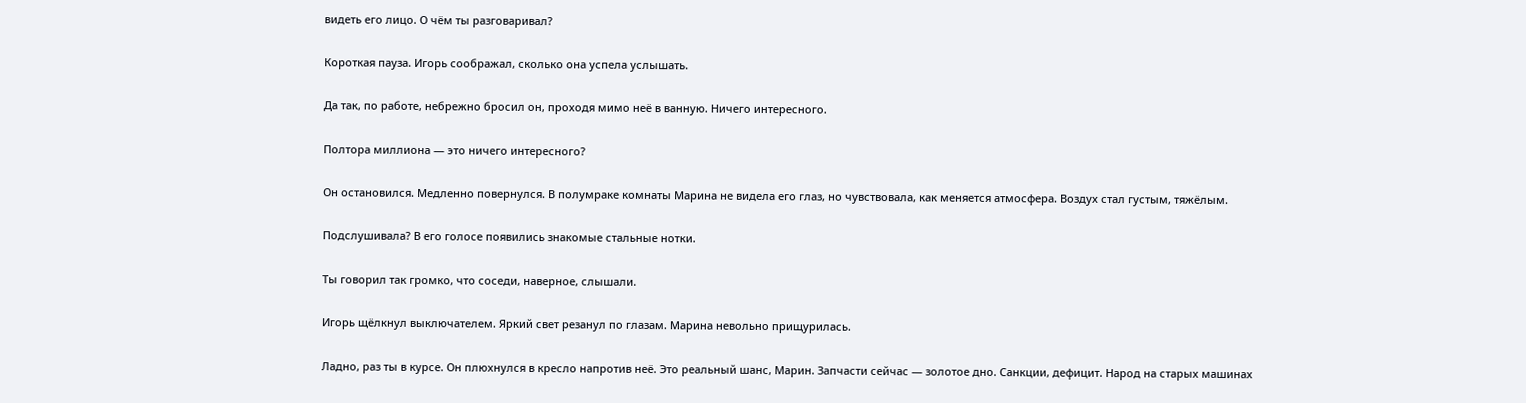видеть его лицо. О чём ты разговаривал?

Короткая пауза. Игорь соображал, сколько она успела услышать.

Да так, по работе, небрежно бросил он, проходя мимо неё в ванную. Ничего интересного.

Полтора миллиона — это ничего интересного?

Он остановился. Медленно повернулся. В полумраке комнаты Марина не видела его глаз, но чувствовала, как меняется атмосфера. Воздух стал густым, тяжёлым.

Подслушивала? В его голосе появились знакомые стальные нотки.

Ты говорил так громко, что соседи, наверное, слышали.

Игорь щёлкнул выключателем. Яркий свет резанул по глазам. Марина невольно прищурилась.

Ладно, раз ты в курсе. Он плюхнулся в кресло напротив неё. Это реальный шанс, Марин. Запчасти сейчас — золотое дно. Санкции, дефицит. Народ на старых машинах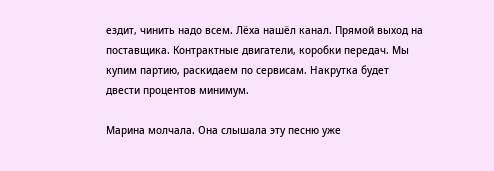ездит, чинить надо всем. Лёха нашёл канал. Прямой выход на поставщика. Контрактные двигатели, коробки передач. Мы купим партию, раскидаем по сервисам. Накрутка будет двести процентов минимум.

Марина молчала. Она слышала эту песню уже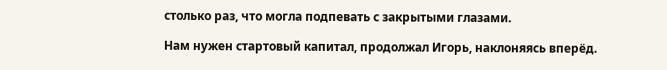столько раз, что могла подпевать с закрытыми глазами.

Нам нужен стартовый капитал, продолжал Игорь, наклоняясь вперёд.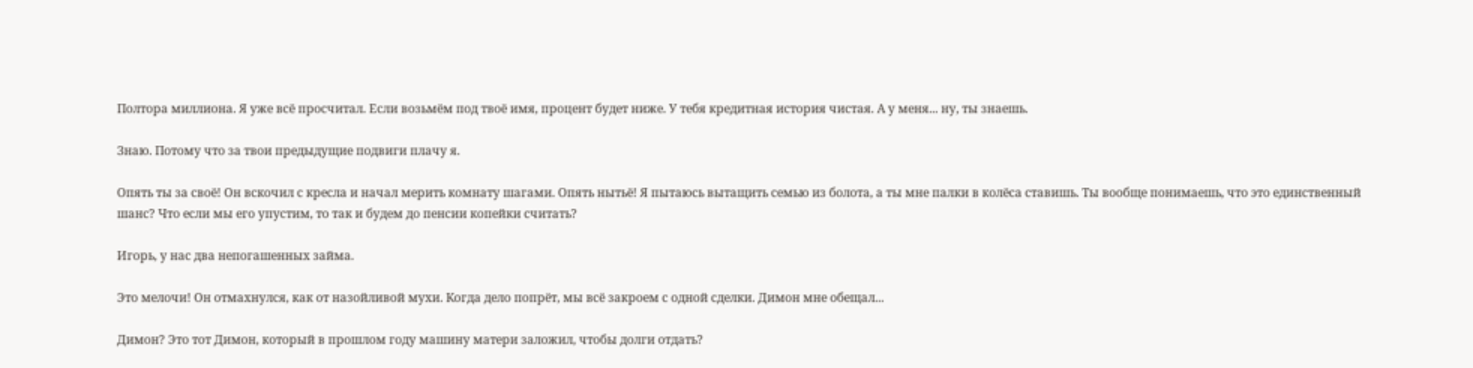Полтора миллиона. Я уже всё просчитал. Если возьмём под твоё имя, процент будет ниже. У тебя кредитная история чистая. А у меня... ну, ты знаешь.

Знаю. Потому что за твои предыдущие подвиги плачу я.

Опять ты за своё! Он вскочил с кресла и начал мерить комнату шагами. Опять нытьё! Я пытаюсь вытащить семью из болота, а ты мне палки в колёса ставишь. Ты вообще понимаешь, что это единственный шанс? Что если мы его упустим, то так и будем до пенсии копейки считать?

Игорь, у нас два непогашенных займа.

Это мелочи! Он отмахнулся, как от назойливой мухи. Когда дело попрёт, мы всё закроем с одной сделки. Димон мне обещал...

Димон? Это тот Димон, который в прошлом году машину матери заложил, чтобы долги отдать?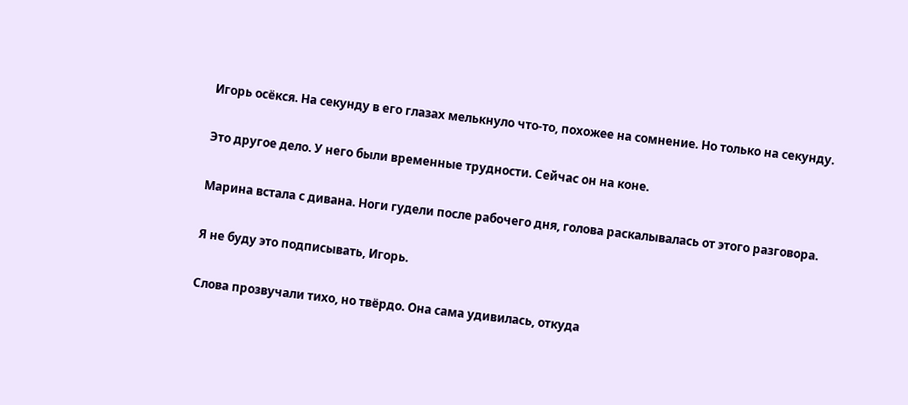Игорь осёкся. На секунду в его глазах мелькнуло что-то, похожее на сомнение. Но только на секунду.

Это другое дело. У него были временные трудности. Сейчас он на коне.

Марина встала с дивана. Ноги гудели после рабочего дня, голова раскалывалась от этого разговора.

Я не буду это подписывать, Игорь.

Слова прозвучали тихо, но твёрдо. Она сама удивилась, откуда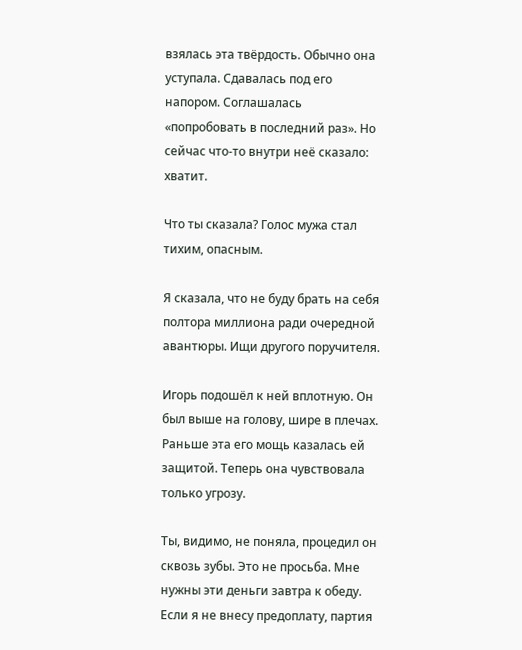взялась эта твёрдость. Обычно она уступала. Сдавалась под его напором. Соглашалась «попробовать в последний раз». Но сейчас что-то внутри неё сказало: хватит.

Что ты сказала? Голос мужа стал тихим, опасным.

Я сказала, что не буду брать на себя полтора миллиона ради очередной авантюры. Ищи другого поручителя.

Игорь подошёл к ней вплотную. Он был выше на голову, шире в плечах. Раньше эта его мощь казалась ей защитой. Теперь она чувствовала только угрозу.

Ты, видимо, не поняла, процедил он сквозь зубы. Это не просьба. Мне нужны эти деньги завтра к обеду. Если я не внесу предоплату, партия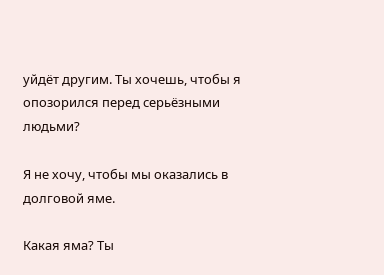уйдёт другим. Ты хочешь, чтобы я опозорился перед серьёзными людьми?

Я не хочу, чтобы мы оказались в долговой яме.

Какая яма? Ты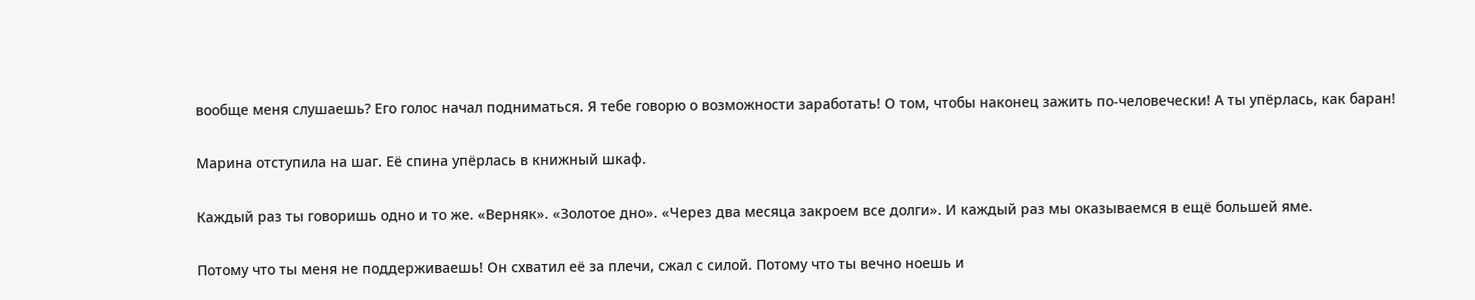вообще меня слушаешь? Его голос начал подниматься. Я тебе говорю о возможности заработать! О том, чтобы наконец зажить по-человечески! А ты упёрлась, как баран!

Марина отступила на шаг. Её спина упёрлась в книжный шкаф.

Каждый раз ты говоришь одно и то же. «Верняк». «Золотое дно». «Через два месяца закроем все долги». И каждый раз мы оказываемся в ещё большей яме.

Потому что ты меня не поддерживаешь! Он схватил её за плечи, сжал с силой. Потому что ты вечно ноешь и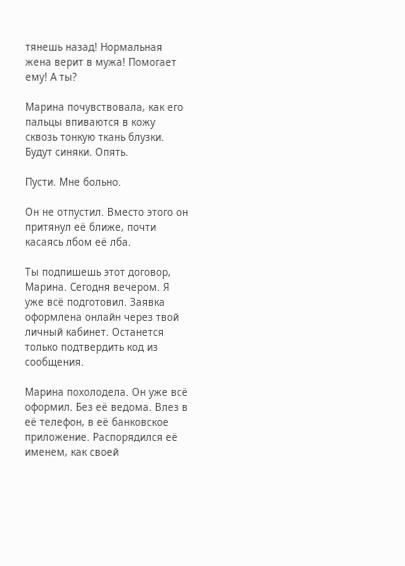тянешь назад! Нормальная жена верит в мужа! Помогает ему! А ты?

Марина почувствовала, как его пальцы впиваются в кожу сквозь тонкую ткань блузки. Будут синяки. Опять.

Пусти. Мне больно.

Он не отпустил. Вместо этого он притянул её ближе, почти касаясь лбом её лба.

Ты подпишешь этот договор, Марина. Сегодня вечером. Я уже всё подготовил. Заявка оформлена онлайн через твой личный кабинет. Останется только подтвердить код из сообщения.

Марина похолодела. Он уже всё оформил. Без её ведома. Влез в её телефон, в её банковское приложение. Распорядился её именем, как своей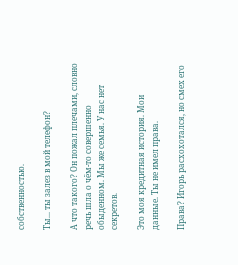собственностью.

Ты... ты залез в мой телефон?

А что такого? Он пожал плечами, словно речь шла о чём-то совершенно обыденном. Мы же семья. У нас нет секретов.

Это моя кредитная история. Мои данные. Ты не имел права.

Права? Игорь расхохотался, но смех его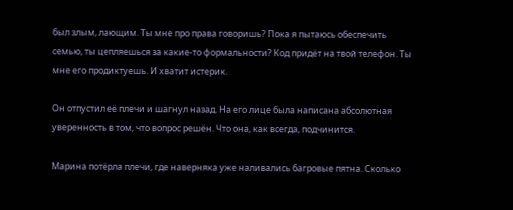был злым, лающим. Ты мне про права говоришь? Пока я пытаюсь обеспечить семью, ты цепляешься за какие-то формальности? Код придёт на твой телефон. Ты мне его продиктуешь. И хватит истерик.

Он отпустил её плечи и шагнул назад. На его лице была написана абсолютная уверенность в том, что вопрос решён. Что она, как всегда, подчинится.

Марина потёрла плечи, где наверняка уже наливались багровые пятна. Сколько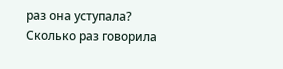раз она уступала? Сколько раз говорила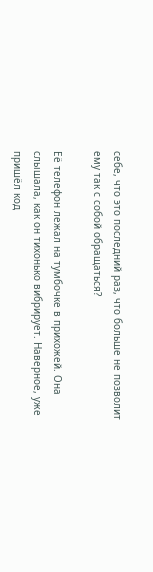себе, что это последний раз, что больше не позволит ему так с собой обращаться?

Её телефон лежал на тумбочке в прихожей. Она слышала, как он тихонько вибрирует. Наверное, уже пришёл код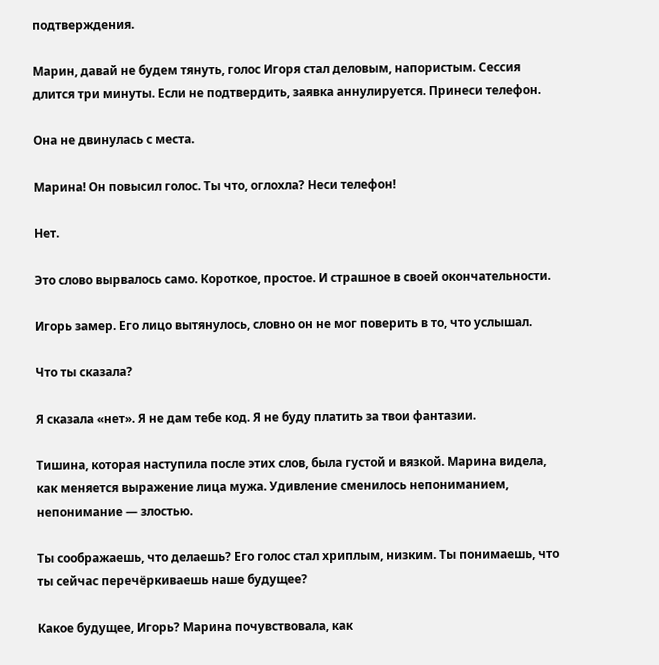подтверждения.

Марин, давай не будем тянуть, голос Игоря стал деловым, напористым. Сессия длится три минуты. Если не подтвердить, заявка аннулируется. Принеси телефон.

Она не двинулась с места.

Марина! Он повысил голос. Ты что, оглохла? Неси телефон!

Нет.

Это слово вырвалось само. Короткое, простое. И страшное в своей окончательности.

Игорь замер. Его лицо вытянулось, словно он не мог поверить в то, что услышал.

Что ты сказала?

Я сказала «нет». Я не дам тебе код. Я не буду платить за твои фантазии.

Тишина, которая наступила после этих слов, была густой и вязкой. Марина видела, как меняется выражение лица мужа. Удивление сменилось непониманием, непонимание — злостью.

Ты соображаешь, что делаешь? Его голос стал хриплым, низким. Ты понимаешь, что ты сейчас перечёркиваешь наше будущее?

Какое будущее, Игорь? Марина почувствовала, как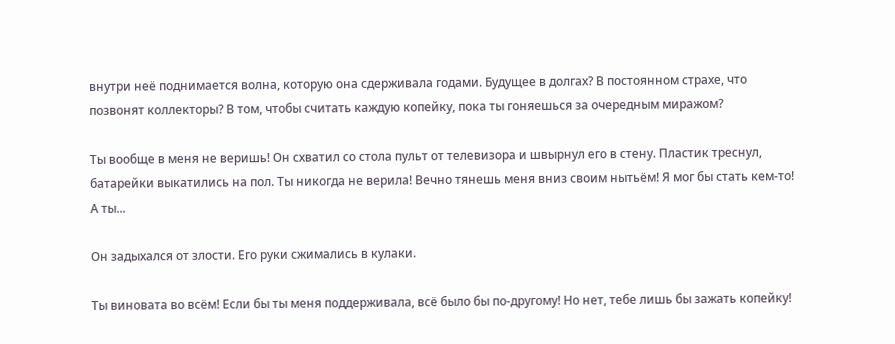внутри неё поднимается волна, которую она сдерживала годами. Будущее в долгах? В постоянном страхе, что позвонят коллекторы? В том, чтобы считать каждую копейку, пока ты гоняешься за очередным миражом?

Ты вообще в меня не веришь! Он схватил со стола пульт от телевизора и швырнул его в стену. Пластик треснул, батарейки выкатились на пол. Ты никогда не верила! Вечно тянешь меня вниз своим нытьём! Я мог бы стать кем-то! А ты...

Он задыхался от злости. Его руки сжимались в кулаки.

Ты виновата во всём! Если бы ты меня поддерживала, всё было бы по-другому! Но нет, тебе лишь бы зажать копейку!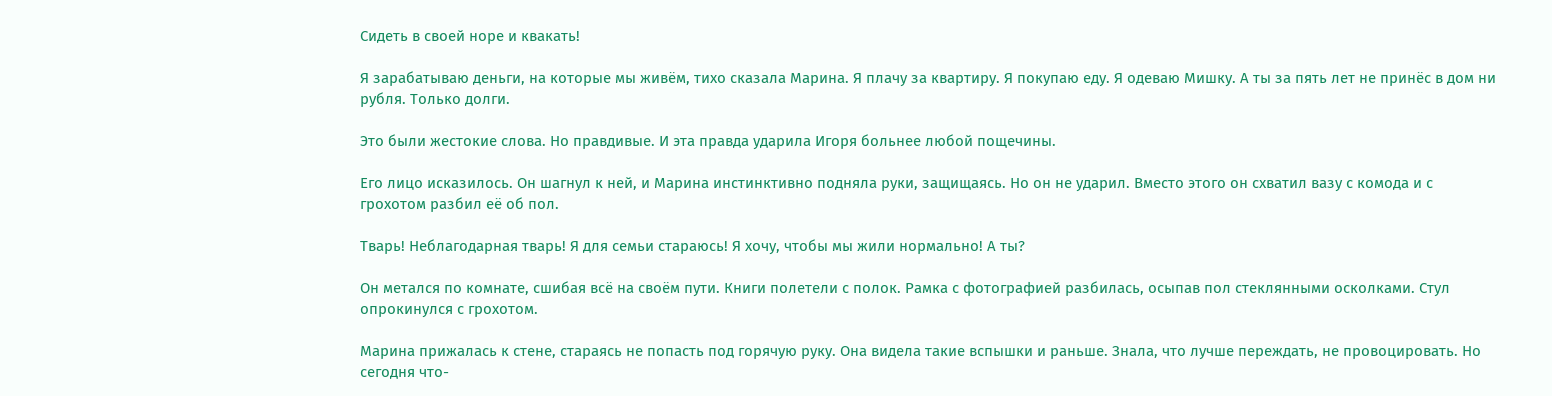Сидеть в своей норе и квакать!

Я зарабатываю деньги, на которые мы живём, тихо сказала Марина. Я плачу за квартиру. Я покупаю еду. Я одеваю Мишку. А ты за пять лет не принёс в дом ни рубля. Только долги.

Это были жестокие слова. Но правдивые. И эта правда ударила Игоря больнее любой пощечины.

Его лицо исказилось. Он шагнул к ней, и Марина инстинктивно подняла руки, защищаясь. Но он не ударил. Вместо этого он схватил вазу с комода и с грохотом разбил её об пол.

Тварь! Неблагодарная тварь! Я для семьи стараюсь! Я хочу, чтобы мы жили нормально! А ты?

Он метался по комнате, сшибая всё на своём пути. Книги полетели с полок. Рамка с фотографией разбилась, осыпав пол стеклянными осколками. Стул опрокинулся с грохотом.

Марина прижалась к стене, стараясь не попасть под горячую руку. Она видела такие вспышки и раньше. Знала, что лучше переждать, не провоцировать. Но сегодня что-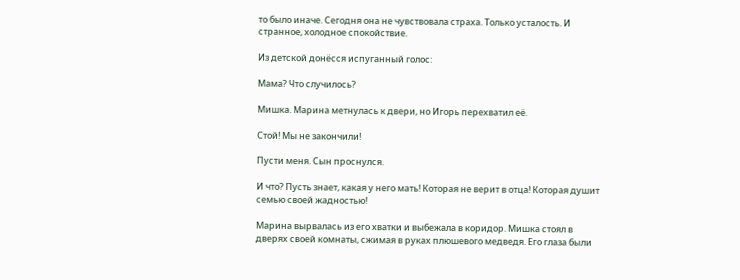то было иначе. Сегодня она не чувствовала страха. Только усталость. И странное, холодное спокойствие.

Из детской донёсся испуганный голос:

Мама? Что случилось?

Мишка. Марина метнулась к двери, но Игорь перехватил её.

Стой! Мы не закончили!

Пусти меня. Сын проснулся.

И что? Пусть знает, какая у него мать! Которая не верит в отца! Которая душит семью своей жадностью!

Марина вырвалась из его хватки и выбежала в коридор. Мишка стоял в дверях своей комнаты, сжимая в руках плюшевого медведя. Его глаза были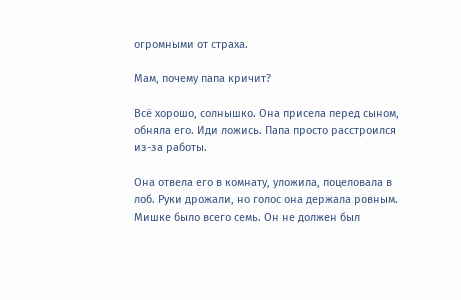огромными от страха.

Мам, почему папа кричит?

Всё хорошо, солнышко. Она присела перед сыном, обняла его. Иди ложись. Папа просто расстроился из-за работы.

Она отвела его в комнату, уложила, поцеловала в лоб. Руки дрожали, но голос она держала ровным. Мишке было всего семь. Он не должен был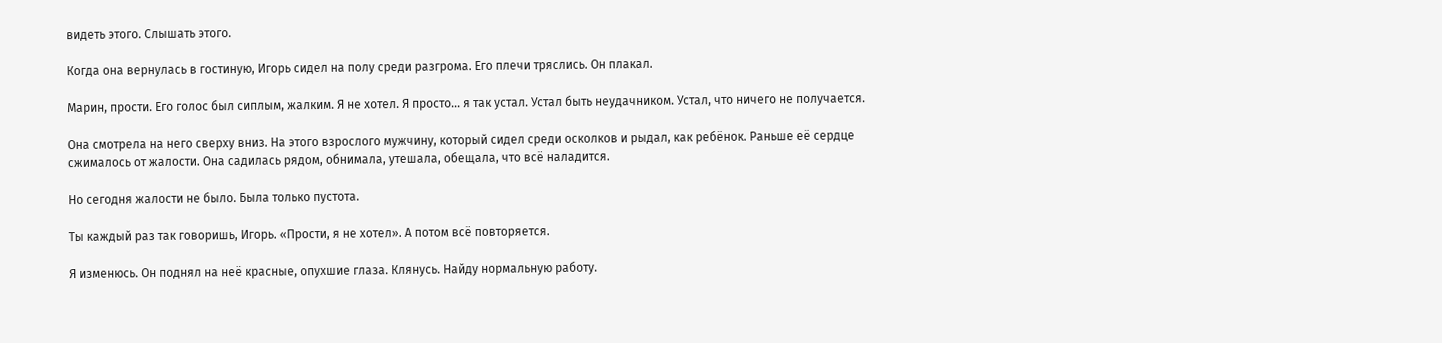видеть этого. Слышать этого.

Когда она вернулась в гостиную, Игорь сидел на полу среди разгрома. Его плечи тряслись. Он плакал.

Марин, прости. Его голос был сиплым, жалким. Я не хотел. Я просто... я так устал. Устал быть неудачником. Устал, что ничего не получается.

Она смотрела на него сверху вниз. На этого взрослого мужчину, который сидел среди осколков и рыдал, как ребёнок. Раньше её сердце сжималось от жалости. Она садилась рядом, обнимала, утешала, обещала, что всё наладится.

Но сегодня жалости не было. Была только пустота.

Ты каждый раз так говоришь, Игорь. «Прости, я не хотел». А потом всё повторяется.

Я изменюсь. Он поднял на неё красные, опухшие глаза. Клянусь. Найду нормальную работу.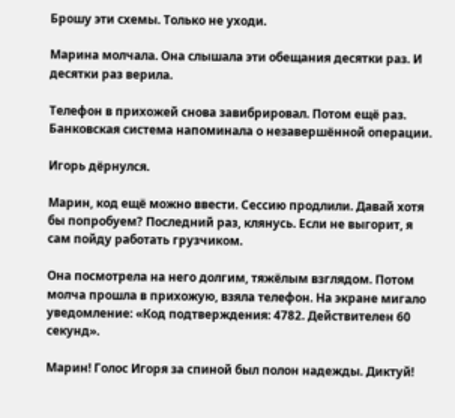Брошу эти схемы. Только не уходи.

Марина молчала. Она слышала эти обещания десятки раз. И десятки раз верила.

Телефон в прихожей снова завибрировал. Потом ещё раз. Банковская система напоминала о незавершённой операции.

Игорь дёрнулся.

Марин, код ещё можно ввести. Сессию продлили. Давай хотя бы попробуем? Последний раз, клянусь. Если не выгорит, я сам пойду работать грузчиком.

Она посмотрела на него долгим, тяжёлым взглядом. Потом молча прошла в прихожую, взяла телефон. На экране мигало уведомление: «Код подтверждения: 4782. Действителен 60 секунд».

Марин! Голос Игоря за спиной был полон надежды. Диктуй!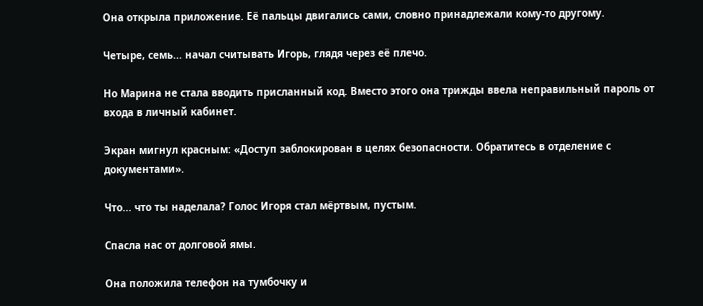Она открыла приложение. Её пальцы двигались сами, словно принадлежали кому-то другому.

Четыре, семь... начал считывать Игорь, глядя через её плечо.

Но Марина не стала вводить присланный код. Вместо этого она трижды ввела неправильный пароль от входа в личный кабинет.

Экран мигнул красным: «Доступ заблокирован в целях безопасности. Обратитесь в отделение с документами».

Что... что ты наделала? Голос Игоря стал мёртвым, пустым.

Спасла нас от долговой ямы.

Она положила телефон на тумбочку и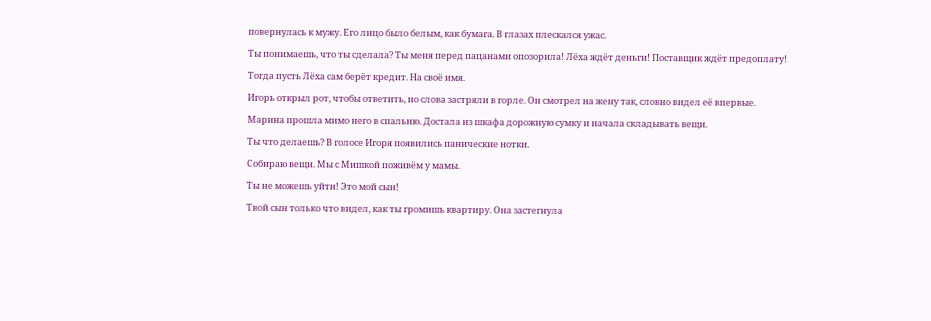повернулась к мужу. Его лицо было белым, как бумага. В глазах плескался ужас.

Ты понимаешь, что ты сделала? Ты меня перед пацанами опозорила! Лёха ждёт деньги! Поставщик ждёт предоплату!

Тогда пусть Лёха сам берёт кредит. На своё имя.

Игорь открыл рот, чтобы ответить, но слова застряли в горле. Он смотрел на жену так, словно видел её впервые.

Марина прошла мимо него в спальню. Достала из шкафа дорожную сумку и начала складывать вещи.

Ты что делаешь? В голосе Игоря появились панические нотки.

Собираю вещи. Мы с Мишкой поживём у мамы.

Ты не можешь уйти! Это мой сын!

Твой сын только что видел, как ты громишь квартиру. Она застегнула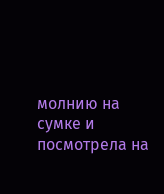молнию на сумке и посмотрела на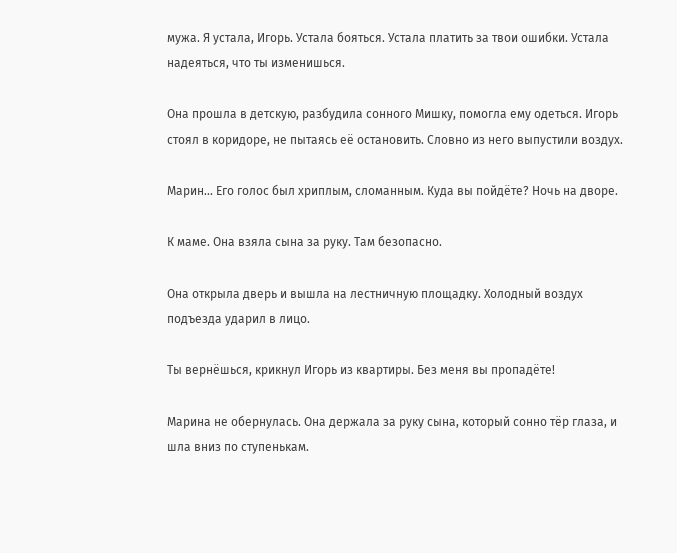мужа. Я устала, Игорь. Устала бояться. Устала платить за твои ошибки. Устала надеяться, что ты изменишься.

Она прошла в детскую, разбудила сонного Мишку, помогла ему одеться. Игорь стоял в коридоре, не пытаясь её остановить. Словно из него выпустили воздух.

Марин... Его голос был хриплым, сломанным. Куда вы пойдёте? Ночь на дворе.

К маме. Она взяла сына за руку. Там безопасно.

Она открыла дверь и вышла на лестничную площадку. Холодный воздух подъезда ударил в лицо.

Ты вернёшься, крикнул Игорь из квартиры. Без меня вы пропадёте!

Марина не обернулась. Она держала за руку сына, который сонно тёр глаза, и шла вниз по ступенькам.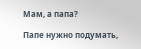Мам, а папа?

Папе нужно подумать,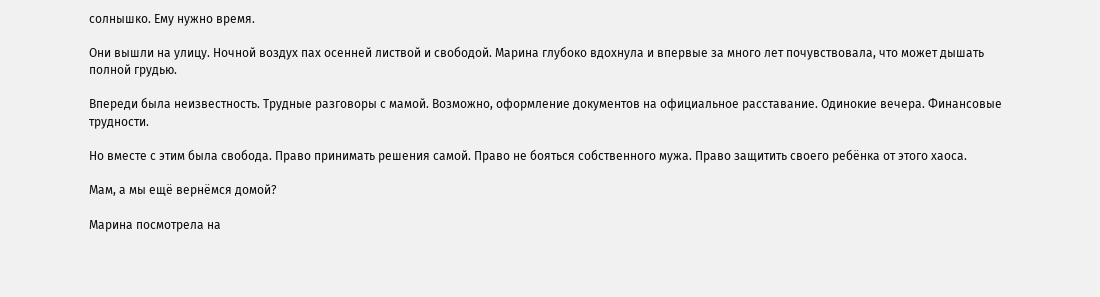солнышко. Ему нужно время.

Они вышли на улицу. Ночной воздух пах осенней листвой и свободой. Марина глубоко вдохнула и впервые за много лет почувствовала, что может дышать полной грудью.

Впереди была неизвестность. Трудные разговоры с мамой. Возможно, оформление документов на официальное расставание. Одинокие вечера. Финансовые трудности.

Но вместе с этим была свобода. Право принимать решения самой. Право не бояться собственного мужа. Право защитить своего ребёнка от этого хаоса.

Мам, а мы ещё вернёмся домой?

Марина посмотрела на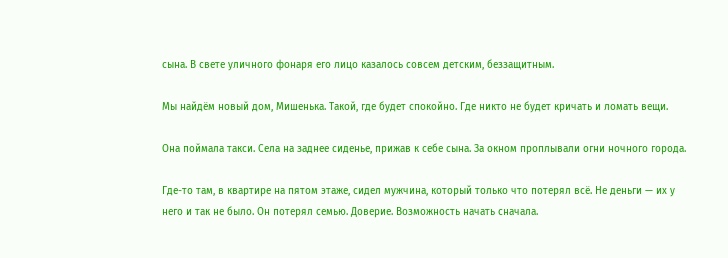сына. В свете уличного фонаря его лицо казалось совсем детским, беззащитным.

Мы найдём новый дом, Мишенька. Такой, где будет спокойно. Где никто не будет кричать и ломать вещи.

Она поймала такси. Села на заднее сиденье, прижав к себе сына. За окном проплывали огни ночного города.

Где-то там, в квартире на пятом этаже, сидел мужчина, который только что потерял всё. Не деньги — их у него и так не было. Он потерял семью. Доверие. Возможность начать сначала.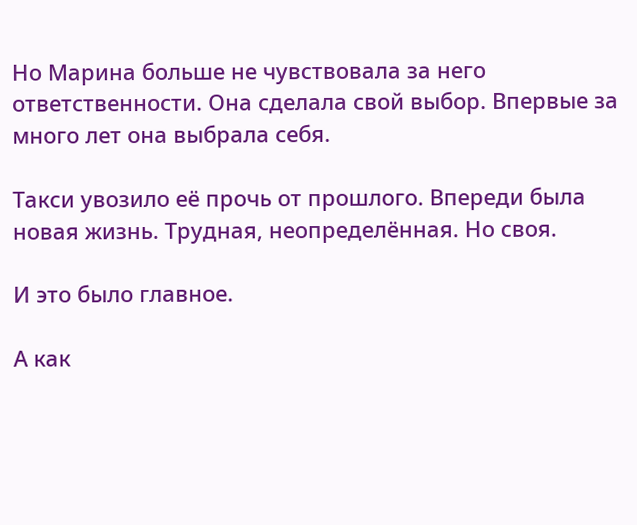Но Марина больше не чувствовала за него ответственности. Она сделала свой выбор. Впервые за много лет она выбрала себя.

Такси увозило её прочь от прошлого. Впереди была новая жизнь. Трудная, неопределённая. Но своя.

И это было главное.

А как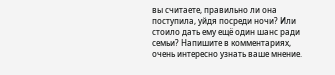вы считаете, правильно ли она поступила, уйдя посреди ночи? Или стоило дать ему ещё один шанс ради семьи? Напишите в комментариях, очень интересно узнать ваше мнение.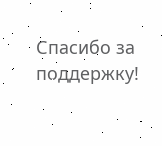Спасибо за поддержку!